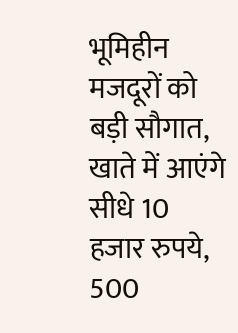भूमिहीन मजदूरों को बड़ी सौगात, खाते में आएंगे सीधे 10 हजार रुपये, 500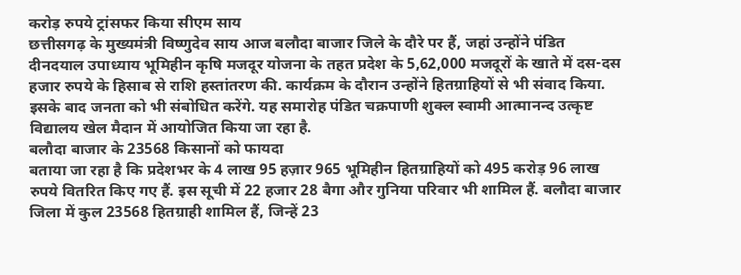करोड़ रुपये ट्रांसफर किया सीएम साय
छत्तीसगढ़ के मुख्यमंत्री विष्णुदेव साय आज बलौदा बाजार जिले के दौरे पर हैं, जहां उन्होंने पंडित दीनदयाल उपाध्याय भूमिहीन कृषि मजदूर योजना के तहत प्रदेश के 5,62,000 मजदूरों के खाते में दस-दस हजार रुपये के हिसाब से राशि हस्तांतरण की. कार्यक्रम के दौरान उन्होंने हितग्राहियों से भी संवाद किया. इसके बाद जनता को भी संबोधित करेंगे. यह समारोह पंडित चक्रपाणी शुक्ल स्वामी आत्मानन्द उत्कृष्ट विद्यालय खेल मैदान में आयोजित किया जा रहा है.
बलौदा बाजार के 23568 किसानों को फायदा
बताया जा रहा है कि प्रदेशभर के 4 लाख 95 हज़ार 965 भूमिहीन हितग्राहियों को 495 करोड़ 96 लाख रुपये वितरित किए गए हैं. इस सूची में 22 हजार 28 बैगा और गुनिया परिवार भी शामिल हैं. बलौदा बाजार जिला में कुल 23568 हितग्राही शामिल हैं, जिन्हें 23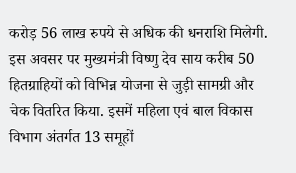करोड़ 56 लाख रुपये से अधिक की धनराशि मिलेगी.
इस अवसर पर मुख्यमंत्री विष्णु देव साय करीब 50 हितग्राहियों को विभिन्न योजना से जुड़ी सामग्री और चेक वितरित किया. इसमें महिला एवं बाल विकास विभाग अंतर्गत 13 समूहों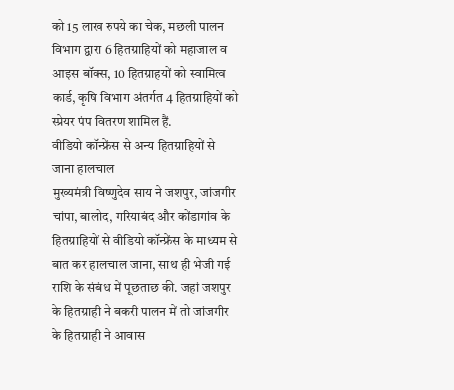को 15 लाख रुपये का चेक, मछली पालन विभाग द्वारा 6 हितग्राहियों को महाजाल व आइस बॉक्स, 10 हितग्राहयों को स्वामित्व कार्ड, कृषि विभाग अंतर्गत 4 हितग्राहियों को स्प्रेयर पंप वितरण शामिल हैं.
वीडियो कॉन्फ्रेंस से अन्य हितग्राहियों से जाना हालचाल
मुख्यमंत्री विष्णुदेव साय ने जशपुर, जांजगीर चांपा, बालोद, गरियाबंद और कोंडागांव के हितग्राहियों से वीडियो कॉन्फ्रेंस के माध्यम से बात कर हालचाल जाना, साथ ही भेजी गई राशि के संबंध में पूछताछ की. जहां जशपुर के हितग्राही ने बकरी पालन में तो जांजगीर के हितग्राही ने आवास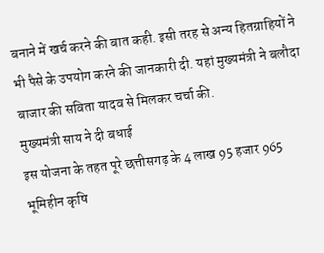बनाने में खर्च करने की बात कही. इसी तरह से अन्य हितग्राहियों ने भी पैसे के उपयोग करने की जानकारी दी. यहां मुख्यमंत्री ने बलौदा बाजार की सविता यादव से मिलकर चर्चा की.
मुख्यमंत्री साय ने दी बधाई
इस योजना के तहत पूरे छत्तीसगढ़ के 4 लाख 95 हजार 965 भूमिहीन कृषि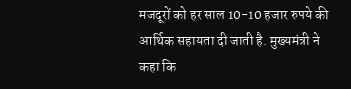मजदूरों को हर साल 10-10 हजार रुपये की आर्थिक सहायता दी जाती है. मुख्यमंत्री ने कहा कि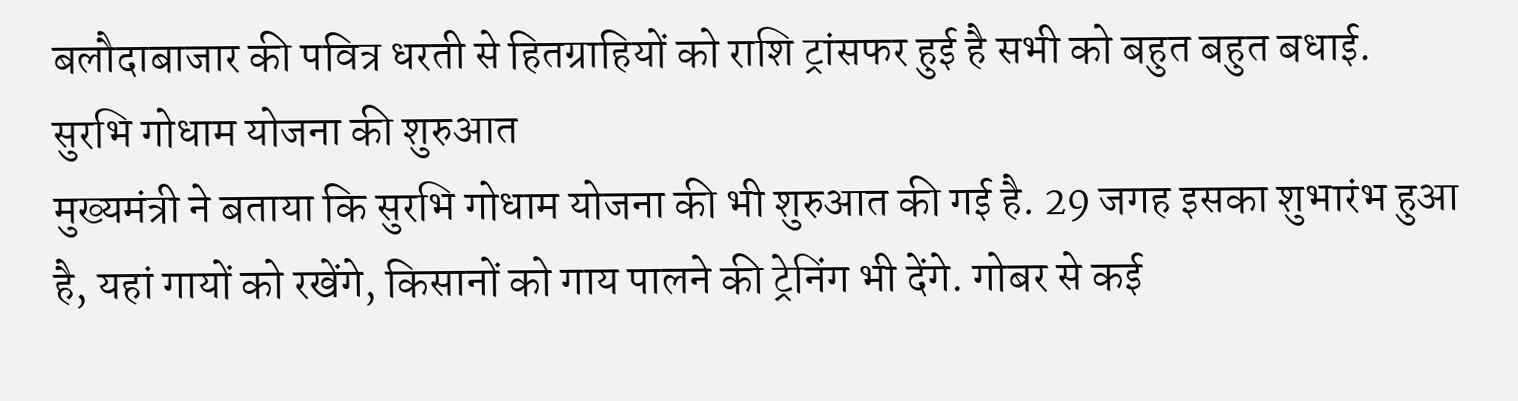बलौदाबाजार की पवित्र धरती से हितग्राहियों को राशि ट्रांसफर हुई है सभी को बहुत बहुत बधाई.
सुरभि गोधाम योजना की शुरुआत
मुख्यमंत्री ने बताया कि सुरभि गोधाम योजना की भी शुरुआत की गई है. 29 जगह इसका शुभारंभ हुआ है, यहां गायों को रखेंगे, किसानों को गाय पालने की ट्रेनिंग भी देंगे. गोबर से कई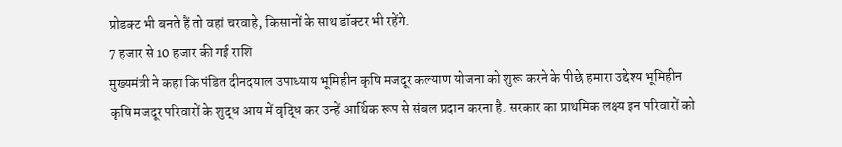प्रोडक्ट भी बनते हैं तो वहां चरवाहे, किसानों के साथ डॉक्टर भी रहेंगे.
7 हजार से 10 हजार की गई राशि
मुख्यमंत्री ने कहा कि पंडित दीनदयाल उपाध्याय भूमिहीन कृषि मजदूर कल्याण योजना को शुरू करने के पीछे हमारा उद्देश्य भूमिहीन कृषि मजदूर परिवारों के शुद्ध आय में वृद्धि कर उन्हें आर्थिक रूप से संबल प्रदान करना है. सरकार का प्राथमिक लक्ष्य इन परिवारों को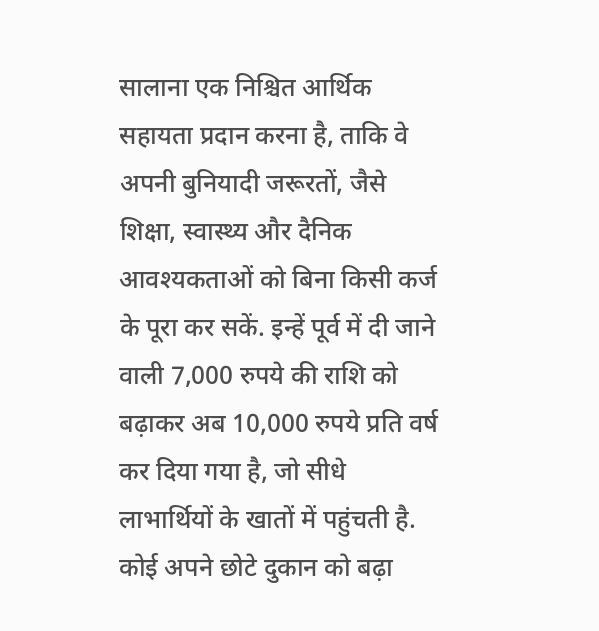सालाना एक निश्चित आर्थिक सहायता प्रदान करना है, ताकि वे अपनी बुनियादी जरूरतों, जैसे शिक्षा, स्वास्थ्य और दैनिक आवश्यकताओं को बिना किसी कर्ज के पूरा कर सकें. इन्हें पूर्व में दी जाने वाली 7,000 रुपये की राशि को बढ़ाकर अब 10,000 रुपये प्रति वर्ष कर दिया गया है, जो सीधे लाभार्थियों के खातों में पहुंचती है.
कोई अपने छोटे दुकान को बढ़ा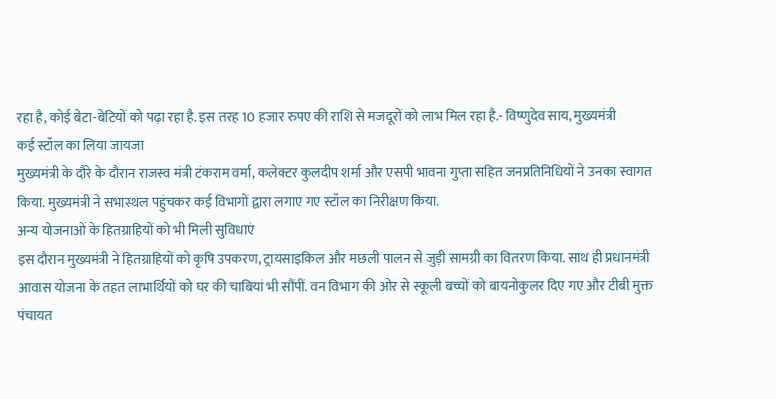रहा है, कोई बेटा-बेटियों को पढ़ा रहा है. इस तरह 10 हजार रुपए की राशि से मजदूरों को लाभ मिल रहा है.- विष्णुदेव साय, मुख्यमंत्री
कई स्टॉल का लिया जायजा
मुख्यमंत्री के दौरे के दौरान राजस्व मंत्री टंकराम वर्मा, कलेक्टर कुलदीप शर्मा और एसपी भावना गुप्ता सहित जनप्रतिनिधियों ने उनका स्वागत किया. मुख्यमंत्री ने सभास्थल पहुंचकर कई विभागों द्वारा लगाए गए स्टॉल का निरीक्षण किया.
अन्य योजनाओं के हितग्राहियों को भी मिली सुविधाएं
इस दौरान मुख्यमंत्री ने हितग्राहियों को कृषि उपकरण, ट्रायसाइकिल और मछली पालन से जुड़ी सामग्री का वितरण किया. साथ ही प्रधानमंत्री आवास योजना के तहत लाभार्थियों को घर की चाबियां भी सौंपीं. वन विभाग की ओर से स्कूली बच्चों को बायनोकुलर दिए गए और टीबी मुक्त पंचायत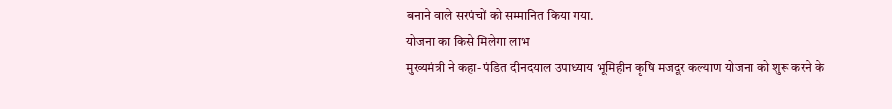बनाने वाले सरपंचों को सम्मानित किया गया.
योजना का किसे मिलेगा लाभ
मुख्यमंत्री ने कहा- पंडित दीनदयाल उपाध्याय भूमिहीन कृषि मजदूर कल्याण योजना को शुरू करने के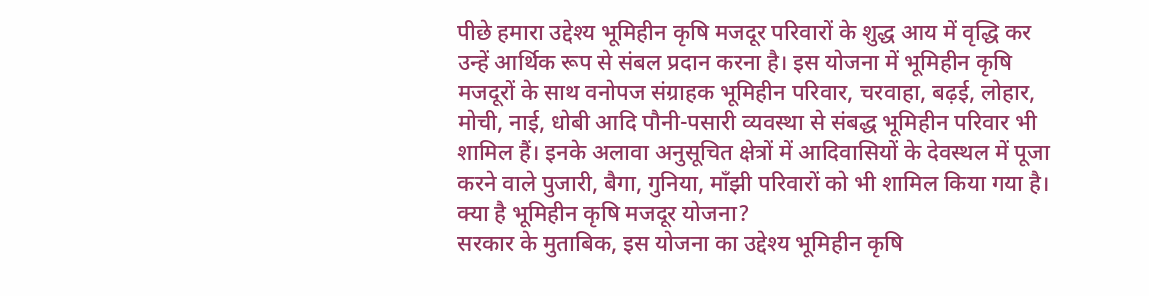पीछे हमारा उद्देश्य भूमिहीन कृषि मजदूर परिवारों के शुद्ध आय में वृद्धि कर उन्हें आर्थिक रूप से संबल प्रदान करना है। इस योजना में भूमिहीन कृषि मजदूरों के साथ वनोपज संग्राहक भूमिहीन परिवार, चरवाहा, बढ़ई, लोहार, मोची, नाई, धोबी आदि पौनी-पसारी व्यवस्था से संबद्ध भूमिहीन परिवार भी शामिल हैं। इनके अलावा अनुसूचित क्षेत्रों में आदिवासियों के देवस्थल में पूजा करने वाले पुजारी, बैगा, गुनिया, माँझी परिवारों को भी शामिल किया गया है।
क्या है भूमिहीन कृषि मजदूर योजना?
सरकार के मुताबिक, इस योजना का उद्देश्य भूमिहीन कृषि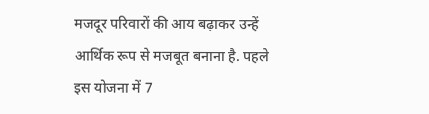मजदूर परिवारों की आय बढ़ाकर उन्हें आर्थिक रूप से मजबूत बनाना है. पहले इस योजना में 7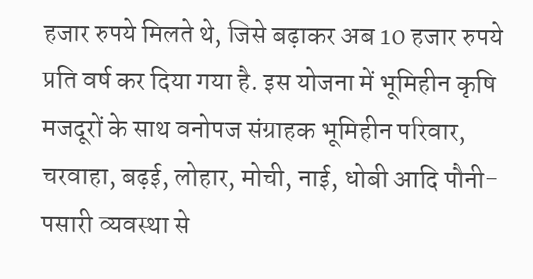हजार रुपये मिलते थे, जिसे बढ़ाकर अब 10 हजार रुपये प्रति वर्ष कर दिया गया है. इस योजना में भूमिहीन कृषि मजदूरों के साथ वनोपज संग्राहक भूमिहीन परिवार, चरवाहा, बढ़ई, लोहार, मोची, नाई, धोबी आदि पौनी-पसारी व्यवस्था से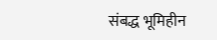संबद्ध भूमिहीन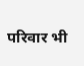परिवार भी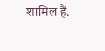शामिल हैं.